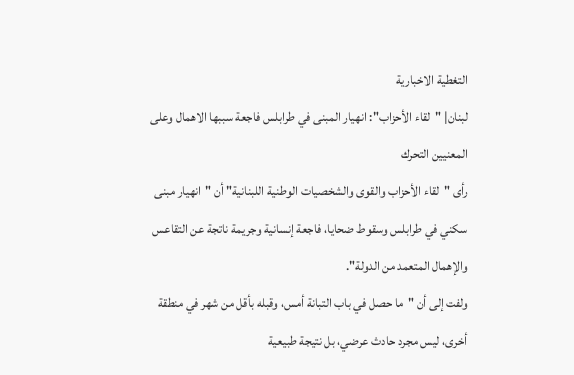التغطية الاخبارية
لبنان| "لقاء الأحزاب": انهيار المبنى في طرابلس فاجعة سببها الاهمال وعلى المعنيين التحرك
رأى "لقاء الأحزاب والقوى والشخصيات الوطنية اللبنانية" أن "انهيار مبنى سكني في طرابلس وسقوط ضحايا، فاجعة إنسانية وجريمة ناتجة عن التقاعس والإهمال المتعمد من الدولة".
ولفت إلى أن "ما حصل في باب التبانة أمس، وقبله بأقل من شهر في منطقة أخرى، ليس مجرد حادث عرضي، بل نتيجة طبيعية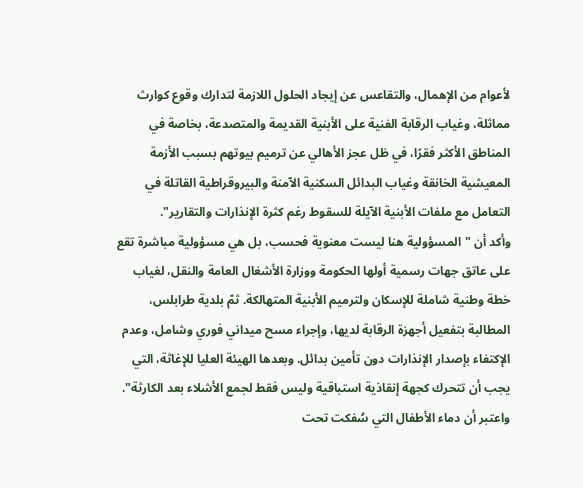لأعوام من الإهمال، والتقاعس عن إيجاد الحلول اللازمة لتدارك وقوع كوارث مماثلة، وغياب الرقابة الفنية على الأبنية القديمة والمتصدعة، بخاصة في المناطق الأكثر فقرًا، في ظل عجز الأهالي عن ترميم بيوتهم بسبب الأزمة المعيشية الخانقة وغياب البدائل السكنية الآمنة والبيروقراطية القاتلة في التعامل مع ملفات الأبنية الآيلة للسقوط رغم كثرة الإنذارات والتقارير".
وأكد أن "المسؤولية هنا ليست معنوية فحسب، بل هي مسؤولية مباشرة تقع على عاتق جهات رسمية أولها الحكومة ووزارة الأشغال العامة والنقل، لغياب خطة وطنية شاملة للإسكان ولترميم الأبنية المتهالكة. ثمّ بلدية طرابلس، المطالبة بتفعيل أجهزة الرقابة لديها، وإجراء مسح ميداني فوري وشامل، وعدم الإكتفاء بإصدار الإنذارات دون تأمين بدائل. وبعدها الهيئة العليا للإغاثة، التي يجب أن تتحرك كجهة إنقاذية استباقية وليس فقط لجمع الأشلاء بعد الكارثة".
واعتبر أن دماء الأطفال التي سُفكت تحت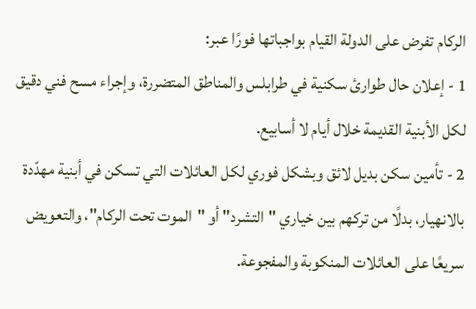الركام تفرض على الدولة القيام بواجباتها فورًا عبر:
1 - إعلان حال طوارئ سكنية في طرابلس والمناطق المتضررة، وإجراء مسح فني دقيق لكل الأبنية القديمة خلال أيام لا أسابيع.
2 - تأمين سكن بديل لائق وبشكل فوري لكل العائلات التي تسكن في أبنية مهدّدة بالانهيار، بدلًا من تركهم بين خياري "التشرد" أو "الموت تحت الركام"، والتعويض سريعًا على العائلات المنكوبة والمفجوعة.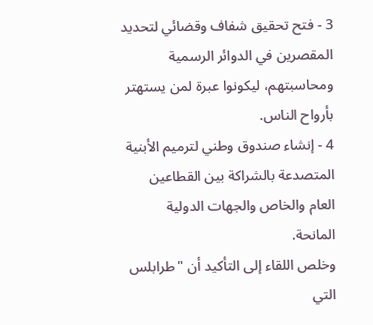3 - فتح تحقيق شفاف وقضائي لتحديد المقصرين في الدوائر الرسمية ومحاسبتهم، ليكونوا عبرة لمن يستهتر بأرواح الناس.
4 - إنشاء صندوق وطني لترميم الأبنية المتصدعة بالشراكة بين القطاعين العام والخاص والجهات الدولية المانحة.
وخلص اللقاء إلى التأكيد أن "طرابلس التي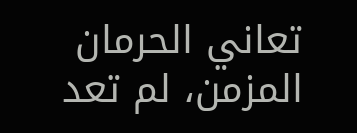تعاني الحرمان المزمن، لم تعد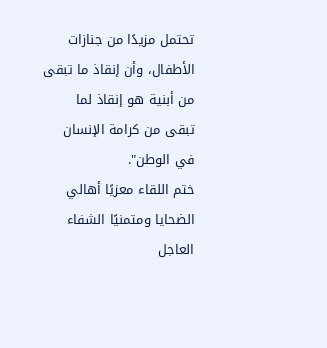تحتمل مزيدًا من جنازات الأطفال، وأن إنقاذ ما تبقى من أبنية هو إنقاذ لما تبقى من كرامة الإنسان في الوطن".
ختم اللقاء معزيًا أهالي الضحايا ومتمنيًا الشفاء العاجل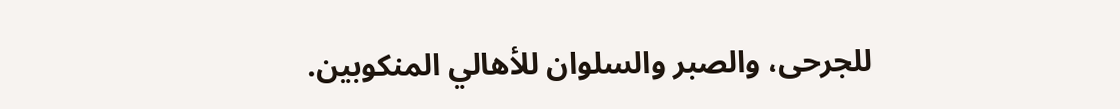للجرحى، والصبر والسلوان للأهالي المنكوبين.